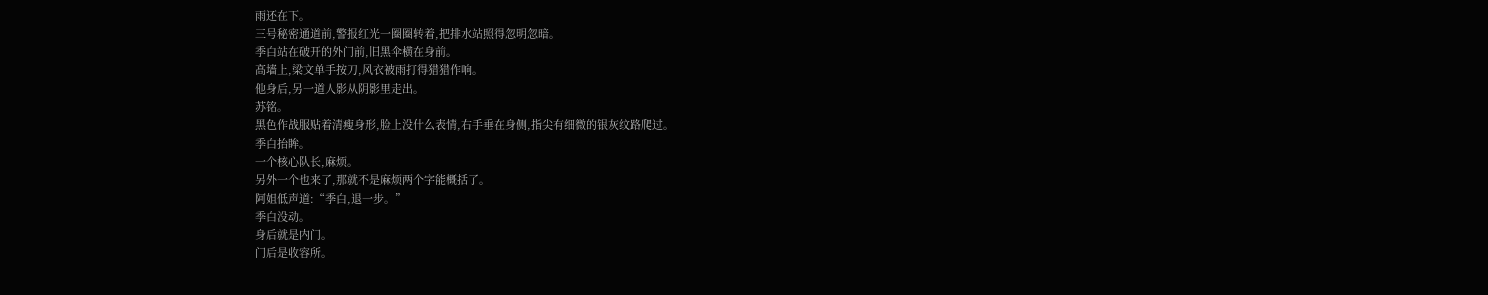雨还在下。
三号秘密通道前,警报红光一圈圈转着,把排水站照得忽明忽暗。
季白站在破开的外门前,旧黑伞横在身前。
高墙上,梁文单手按刀,风衣被雨打得猎猎作响。
他身后,另一道人影从阴影里走出。
苏铭。
黑色作战服贴着清瘦身形,脸上没什么表情,右手垂在身侧,指尖有细微的银灰纹路爬过。
季白抬眸。
一个核心队长,麻烦。
另外一个也来了,那就不是麻烦两个字能概括了。
阿姐低声道:“季白,退一步。”
季白没动。
身后就是内门。
门后是收容所。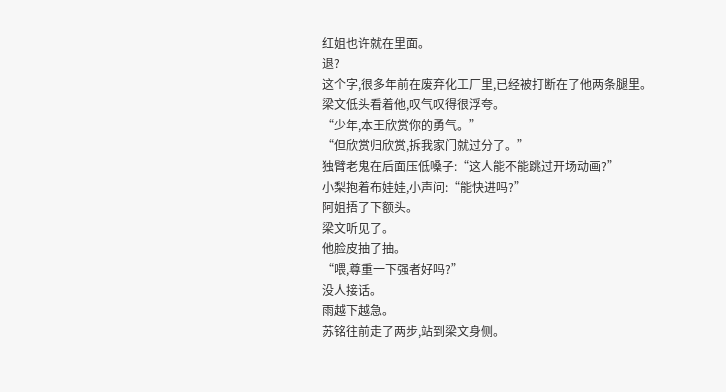红姐也许就在里面。
退?
这个字,很多年前在废弃化工厂里,已经被打断在了他两条腿里。
梁文低头看着他,叹气叹得很浮夸。
“少年,本王欣赏你的勇气。”
“但欣赏归欣赏,拆我家门就过分了。”
独臂老鬼在后面压低嗓子:“这人能不能跳过开场动画?”
小梨抱着布娃娃,小声问:“能快进吗?”
阿姐捂了下额头。
梁文听见了。
他脸皮抽了抽。
“喂,尊重一下强者好吗?”
没人接话。
雨越下越急。
苏铭往前走了两步,站到梁文身侧。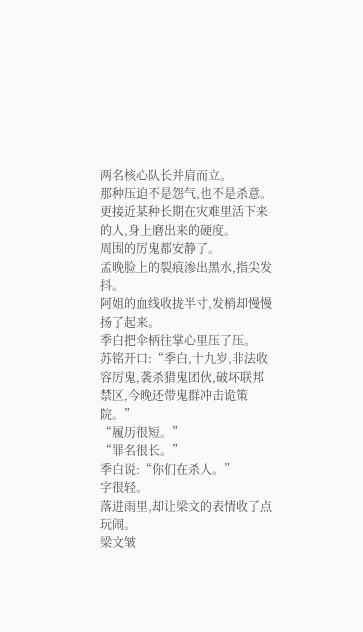两名核心队长并肩而立。
那种压迫不是怨气,也不是杀意。
更接近某种长期在灾难里活下来的人,身上磨出来的硬度。
周围的厉鬼都安静了。
孟晚脸上的裂痕渗出黑水,指尖发抖。
阿姐的血线收拢半寸,发梢却慢慢扬了起来。
季白把伞柄往掌心里压了压。
苏铭开口:“季白,十九岁,非法收容厉鬼,袭杀猎鬼团伙,破坏联邦禁区,今晚还带鬼群冲击诡策院。”
“履历很短。”
“罪名很长。”
季白说:“你们在杀人。”
字很轻。
落进雨里,却让梁文的表情收了点玩闹。
梁文皱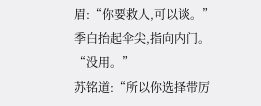眉:“你要救人,可以谈。”
季白抬起伞尖,指向内门。
“没用。”
苏铭道:“所以你选择带厉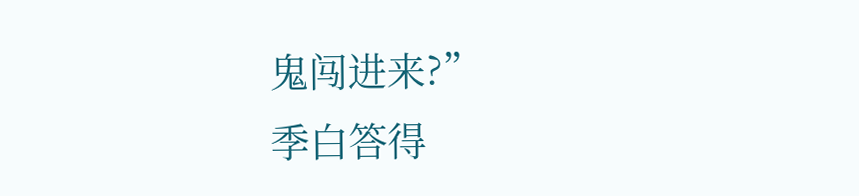鬼闯进来?”
季白答得